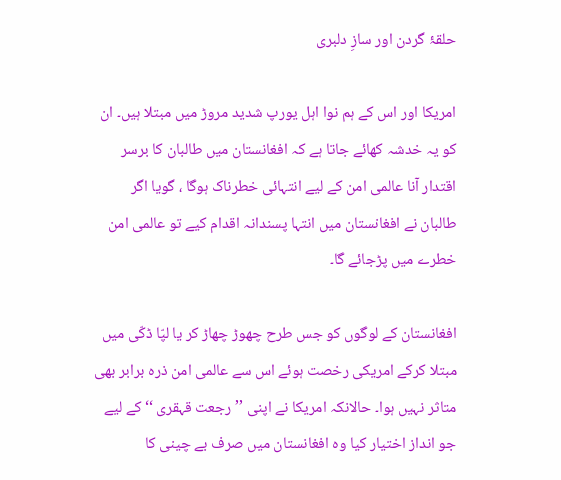حلقۂ گردن اور سازِ دلبری

امریکا اور اس کے ہم نوا اہل یورپ شدید مروڑ میں مبتلا ہیں۔ ان کو یہ خدشہ کھائے جاتا ہے کہ افغانستان میں طالبان کا برسر اقتدار آنا عالمی امن کے لیے انتہائی خطرناک ہوگا ، گویا اگر طالبان نے افغانستان میں انتہا پسندانہ اقدام کیے تو عالمی امن خطرے میں پڑجائے گا۔

افغانستان کے لوگوں کو جس طرح چھوڑ چھاڑ کر یا لپّا ڈکّی میں مبتلا کرکے امریکی رخصت ہوئے اس سے عالمی امن ذرہ برابر بھی متاثر نہیں ہوا۔ حالانکہ امریکا نے اپنی ’’ رجعت قہقری ‘‘ کے لیے جو انداز اختیار کیا وہ افغانستان میں صرف بے چینی کا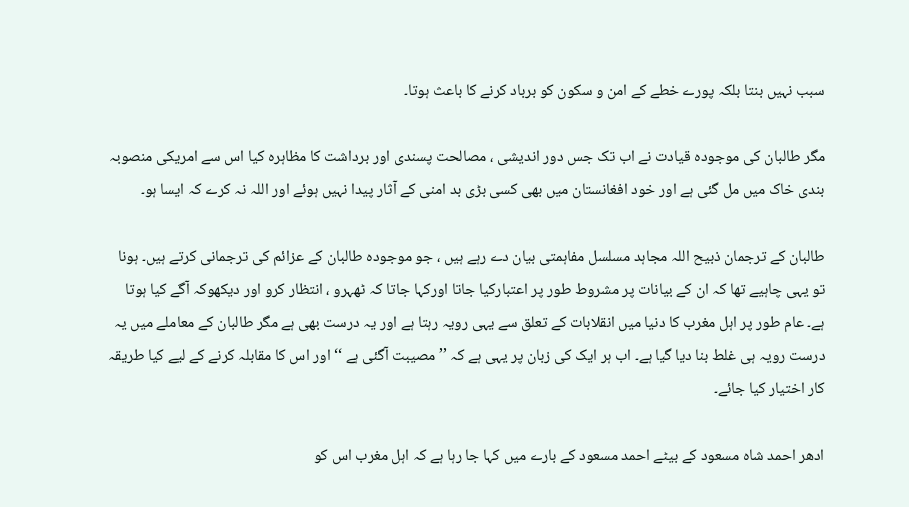سبب نہیں بنتا بلکہ پورے خطے کے امن و سکون کو برباد کرنے کا باعث ہوتا۔

مگر طالبان کی موجودہ قیادت نے اب تک جس دور اندیشی ، مصالحت پسندی اور برداشت کا مظاہرہ کیا اس سے امریکی منصوبہ بندی خاک میں مل گئی ہے اور خود افغانستان میں بھی کسی بڑی بد امنی کے آثار پیدا نہیں ہوئے اور اللہ نہ کرے کہ ایسا ہو۔

طالبان کے ترجمان ذبیح اللہ مجاہد مسلسل مفاہمتی بیان دے رہے ہیں ، جو موجودہ طالبان کے عزائم کی ترجمانی کرتے ہیں۔ ہونا تو یہی چاہیے تھا کہ ان کے بیانات پر مشروط طور پر اعتبارکیا جاتا اورکہا جاتا کہ ٹھہرو ، انتظار کرو اور دیکھوکہ آگے کیا ہوتا ہے۔ عام طور پر اہل مغرب کا دنیا میں انقلابات کے تعلق سے یہی رویہ رہتا ہے اور یہ درست بھی ہے مگر طالبان کے معاملے میں یہ درست رویہ ہی غلط بنا دیا گیا ہے۔ اب ہر ایک کی زبان پر یہی ہے کہ ’’ مصیبت آگئی ہے ‘‘ اور اس کا مقابلہ کرنے کے لیے کیا طریقہ کار اختیار کیا جائے۔

ادھر احمد شاہ مسعود کے بیٹے احمد مسعود کے بارے میں کہا جا رہا ہے کہ اہل مغرب اس کو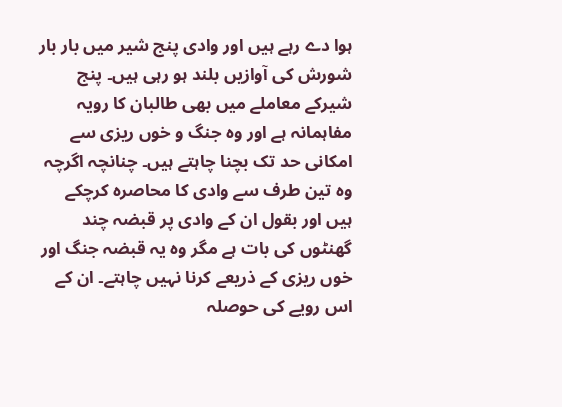ہوا دے رہے ہیں اور وادی پنج شیر میں بار بار شورش کی آوازیں بلند ہو رہی ہیں۔ پنج شیرکے معاملے میں بھی طالبان کا رویہ مفاہمانہ ہے اور وہ جنگ و خوں ریزی سے امکانی حد تک بچنا چاہتے ہیں۔ چنانچہ اگرچہ وہ تین طرف سے وادی کا محاصرہ کرچکے ہیں اور بقول ان کے وادی پر قبضہ چند گھنٹوں کی بات ہے مگر وہ یہ قبضہ جنگ اور خوں ریزی کے ذریعے کرنا نہیں چاہتے۔ ان کے اس رویے کی حوصلہ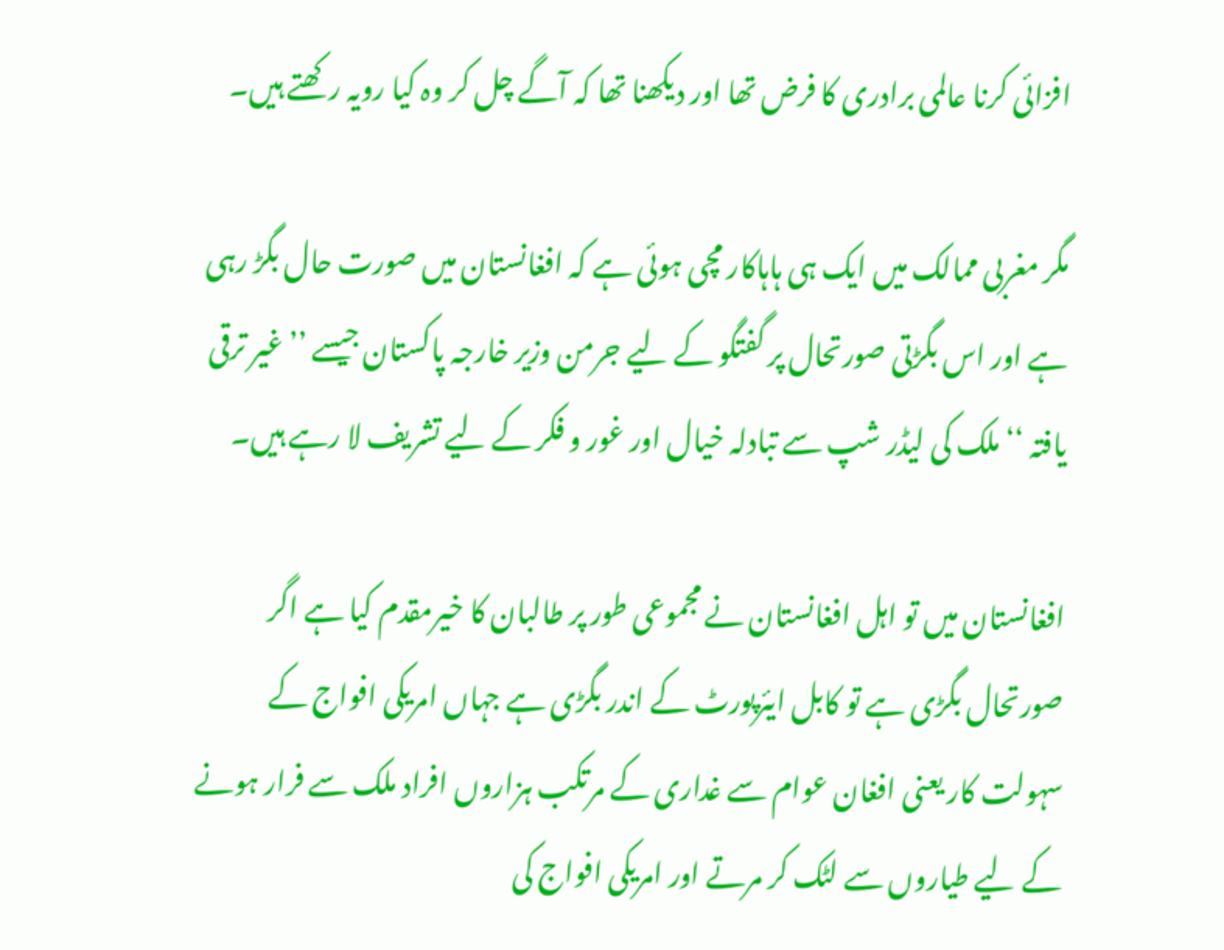افزائی کرنا عالمی برادری کا فرض تھا اور دیکھنا تھا کہ آگے چل کر وہ کیا رویہ رکھتے ہیں۔

مگر مغربی ممالک میں ایک ہی ہاہاکار مچی ہوئی ہے کہ افغانستان میں صورت حال بگڑ رہی ہے اور اس بگڑتی صورتحال پر گفتگو کے لیے جرمن وزیر خارجہ پاکستان جیسے ’’ غیر ترقی یافتہ ‘‘ ملک کی لیڈر شپ سے تبادلہ خیال اور غور و فکر کے لیے تشریف لا رہے ہیں۔

افغانستان میں تو اہل افغانستان نے مجموعی طور پر طالبان کا خیرمقدم کیا ہے اگر صورتحال بگڑی ہے تو کابل ایئرپورٹ کے اندر بگڑی ہے جہاں امریکی افواج کے سہولت کار یعنی افغان عوام سے غداری کے مرتکب ہزاروں افراد ملک سے فرار ہونے کے لیے طیاروں سے لٹک کر مرتے اور امریکی افواج کی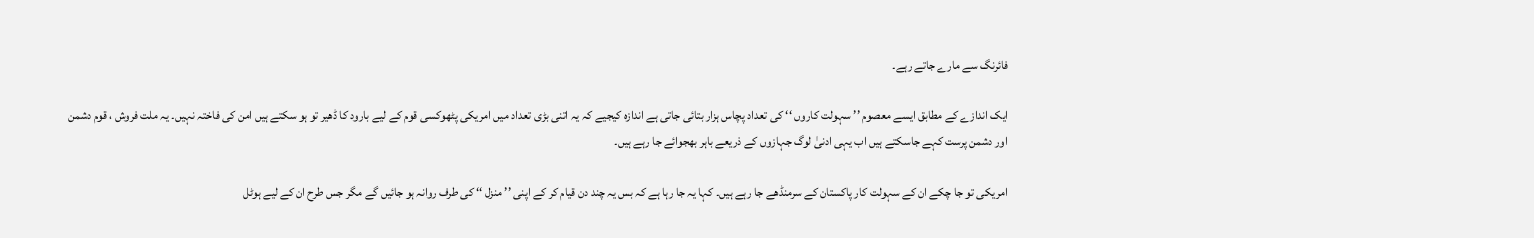فائرنگ سے مارے جاتے رہے۔

ایک اندازے کے مطابق ایسے معصوم ’’ سہولت کاروں ‘‘ کی تعداد پچاس ہزار بتائی جاتی ہے اندازہ کیجیے کہ یہ اتنی بڑی تعداد میں امریکی پٹھوکسی قوم کے لیے بارود کا ڈھیر تو ہو سکتے ہیں امن کی فاختہ نہیں۔ یہ ملت فروش ، قوم دشمن اور دشمن پرست کہے جاسکتے ہیں اب یہی ادنیٰ لوگ جہازوں کے ذریعے باہر بھجوائے جا رہے ہیں۔

امریکی تو جا چکے ان کے سہولت کار پاکستان کے سرمنڈھے جا رہے ہیں۔ کہا یہ جا رہا ہے کہ بس یہ چند دن قیام کر کے اپنی ’’ منزل ‘‘ کی طرف روانہ ہو جائیں گے مگر جس طرح ان کے لیے ہوٹل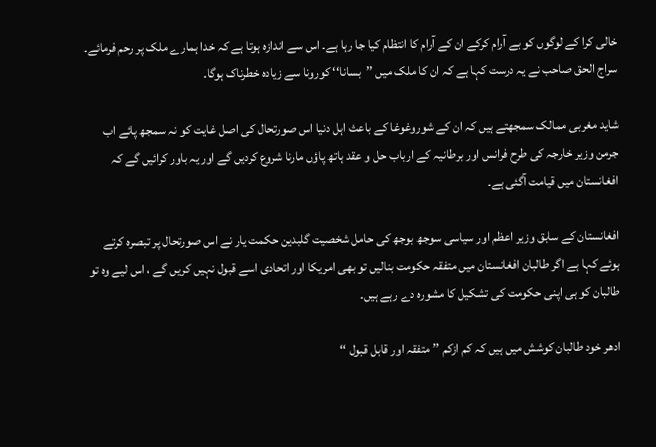خالی کرا کے لوگوں کو بے آرام کرکے ان کے آرام کا انتظام کیا جا رہا ہے۔ اس سے اندازہ ہوتا ہے کہ خدا ہمارے ملک پر رحم فرمائے۔ سراج الحق صاحب نے یہ درست کہا ہے کہ ان کا ملک میں ’’بسانا‘‘ کورونا سے زیادہ خطرناک ہوگا۔

شاید مغربی ممالک سمجھتے ہیں کہ ان کے شوروغوغا کے باعث اہل دنیا اس صورتحال کی اصل غایت کو نہ سمجھ پائے اب جرمن وزیر خارجہ کی طرح فرانس اور برطانیہ کے ارباب حل و عقد ہاتھ پاؤں مارنا شروع کردیں گے اور یہ باور کرائیں گے کہ افغانستان میں قیامت آگئی ہے۔

افغانستان کے سابق وزیر اعظم اور سیاسی سوجھ بوجھ کی حامل شخصیت گلبدین حکمت یار نے اس صورتحال پر تبصرہ کرتے ہوئے کہا ہے اگر طالبان افغانستان میں متفقہ حکومت بنالیں تو بھی امریکا اور اتحادی اسے قبول نہیں کریں گے ، اس لیے وہ تو طالبان کو ہی اپنی حکومت کی تشکیل کا مشورہ دے رہے ہیں۔

ادھر خود طالبان کوشش میں ہیں کہ کم ازکم ’’ متفقہ اور قابل قبول ‘‘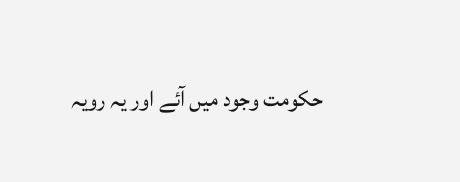حکومت وجود میں آئے اور یہ رویہ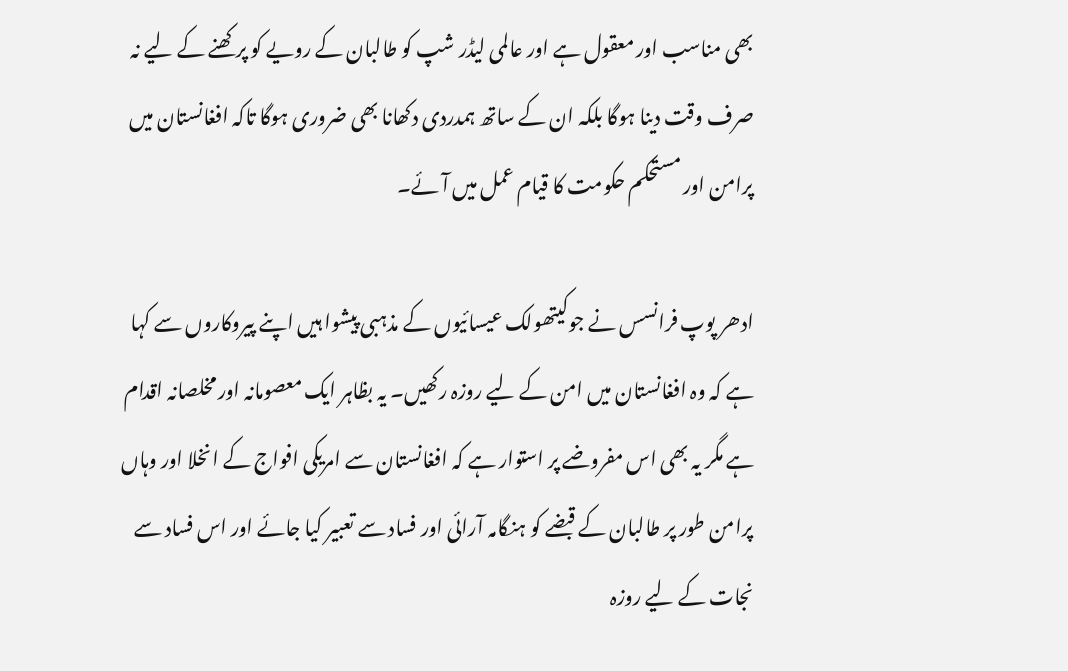بھی مناسب اور معقول ہے اور عالمی لیڈر شپ کو طالبان کے رویے کو پرکھنے کے لیے نہ صرف وقت دینا ہوگا بلکہ ان کے ساتھ ہمدردی دکھانا بھی ضروری ہوگا تاکہ افغانستان میں پرامن اور مستحکم حکومت کا قیام عمل میں آئے۔

ادھر پوپ فرانسس نے جوکیتھولک عیسائیوں کے مذہبی پیشوا ہیں اپنے پیروکاروں سے کہا ہے کہ وہ افغانستان میں امن کے لیے روزہ رکھیں۔ یہ بظاہر ایک معصومانہ اور مخلصانہ اقدام ہے مگر یہ بھی اس مفروضے پر استوار ہے کہ افغانستان سے امریکی افواج کے انخلا اور وہاں پرامن طور پر طالبان کے قبضے کو ہنگامہ آرائی اور فساد سے تعبیر کیا جائے اور اس فساد سے نجات کے لیے روزہ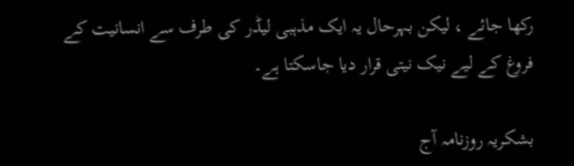رکھا جائے ، لیکن بہرحال یہ ایک مذہبی لیڈر کی طرف سے انسانیت کے فروغ کے لیے نیک نیتی قرار دیا جاسکتا ہے۔

بشکریہ روزنامہ آج